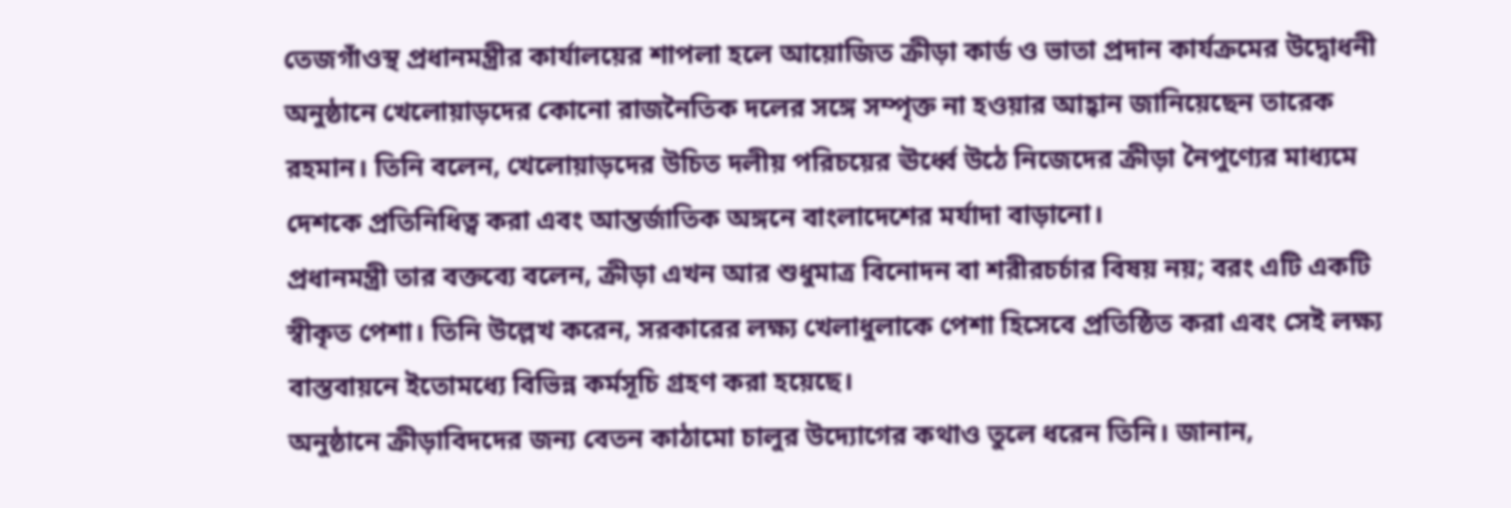তেজগাঁওস্থ প্রধানমন্ত্রীর কার্যালয়ের শাপলা হলে আয়োজিত ক্রীড়া কার্ড ও ভাতা প্রদান কার্যক্রমের উদ্বোধনী অনুষ্ঠানে খেলোয়াড়দের কোনো রাজনৈতিক দলের সঙ্গে সম্পৃক্ত না হওয়ার আহ্বান জানিয়েছেন তারেক রহমান। তিনি বলেন, খেলোয়াড়দের উচিত দলীয় পরিচয়ের ঊর্ধ্বে উঠে নিজেদের ক্রীড়া নৈপুণ্যের মাধ্যমে দেশকে প্রতিনিধিত্ব করা এবং আন্তর্জাতিক অঙ্গনে বাংলাদেশের মর্যাদা বাড়ানো।
প্রধানমন্ত্রী তার বক্তব্যে বলেন, ক্রীড়া এখন আর শুধুমাত্র বিনোদন বা শরীরচর্চার বিষয় নয়; বরং এটি একটি স্বীকৃত পেশা। তিনি উল্লেখ করেন, সরকারের লক্ষ্য খেলাধুলাকে পেশা হিসেবে প্রতিষ্ঠিত করা এবং সেই লক্ষ্য বাস্তবায়নে ইতোমধ্যে বিভিন্ন কর্মসূচি গ্রহণ করা হয়েছে।
অনুষ্ঠানে ক্রীড়াবিদদের জন্য বেতন কাঠামো চালুর উদ্যোগের কথাও তুলে ধরেন তিনি। জানান,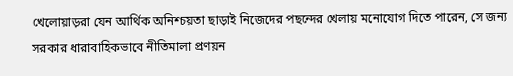খেলোয়াড়রা যেন আর্থিক অনিশ্চয়তা ছাড়াই নিজেদের পছন্দের খেলায় মনোযোগ দিতে পারেন, সে জন্য সরকার ধারাবাহিকভাবে নীতিমালা প্রণয়ন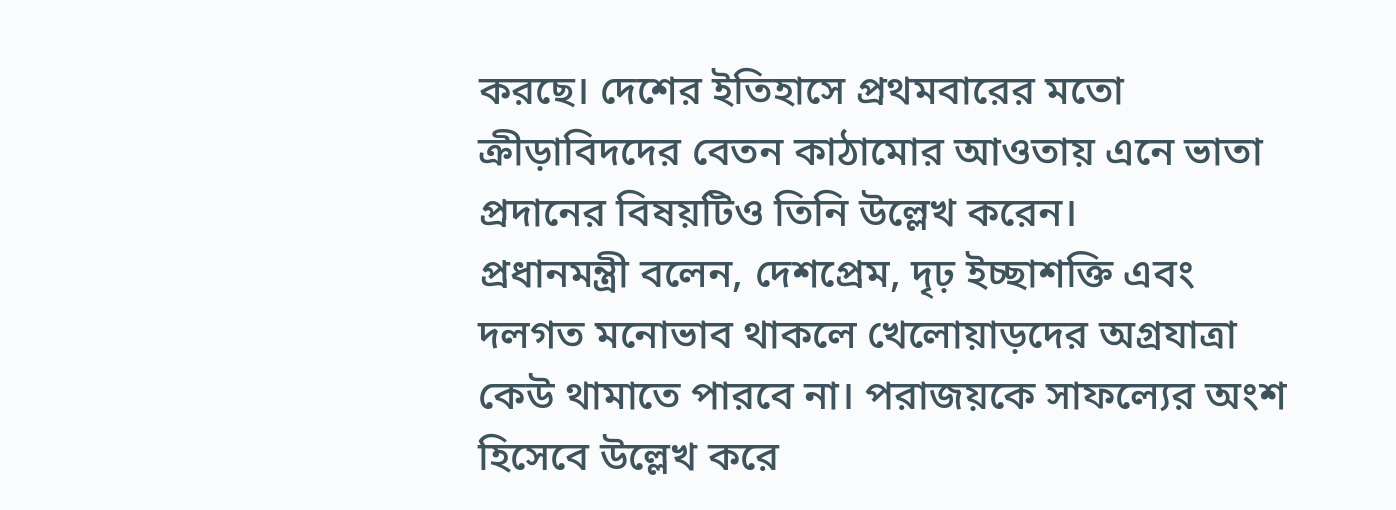করছে। দেশের ইতিহাসে প্রথমবারের মতো ক্রীড়াবিদদের বেতন কাঠামোর আওতায় এনে ভাতা প্রদানের বিষয়টিও তিনি উল্লেখ করেন।
প্রধানমন্ত্রী বলেন, দেশপ্রেম, দৃঢ় ইচ্ছাশক্তি এবং দলগত মনোভাব থাকলে খেলোয়াড়দের অগ্রযাত্রা কেউ থামাতে পারবে না। পরাজয়কে সাফল্যের অংশ হিসেবে উল্লেখ করে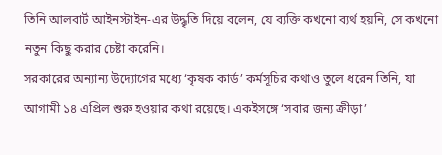তিনি আলবার্ট আইনস্টাইন-এর উদ্ধৃতি দিয়ে বলেন, যে ব্যক্তি কখনো ব্যর্থ হয়নি, সে কখনো নতুন কিছু করার চেষ্টা করেনি।
সরকারের অন্যান্য উদ্যোগের মধ্যে ‘কৃষক কার্ড’ কর্মসূচির কথাও তুলে ধরেন তিনি, যা আগামী ১৪ এপ্রিল শুরু হওয়ার কথা রয়েছে। একইসঙ্গে ‘সবার জন্য ক্রীড়া’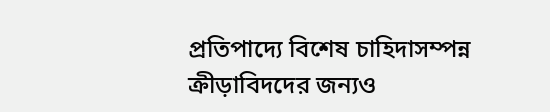প্রতিপাদ্যে বিশেষ চাহিদাসম্পন্ন ক্রীড়াবিদদের জন্যও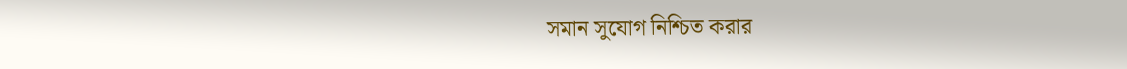সমান সুযোগ নিশ্চিত করার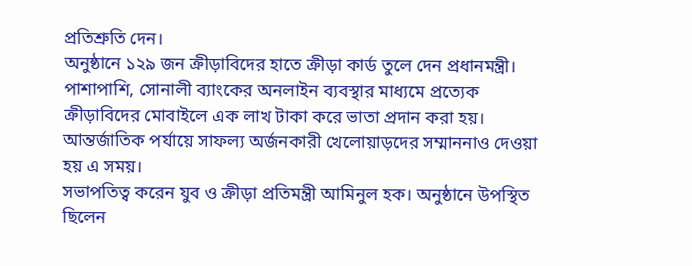প্রতিশ্রুতি দেন।
অনুষ্ঠানে ১২৯ জন ক্রীড়াবিদের হাতে ক্রীড়া কার্ড তুলে দেন প্রধানমন্ত্রী। পাশাপাশি, সোনালী ব্যাংকের অনলাইন ব্যবস্থার মাধ্যমে প্রত্যেক ক্রীড়াবিদের মোবাইলে এক লাখ টাকা করে ভাতা প্রদান করা হয়। আন্তর্জাতিক পর্যায়ে সাফল্য অর্জনকারী খেলোয়াড়দের সম্মাননাও দেওয়া হয় এ সময়।
সভাপতিত্ব করেন যুব ও ক্রীড়া প্রতিমন্ত্রী আমিনুল হক। অনুষ্ঠানে উপস্থিত ছিলেন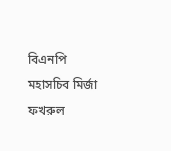বিএনপি মহাসচিব মির্জা ফখরুল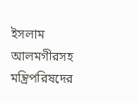ইসলাম আলমগীরসহ মন্ত্রিপরিষদের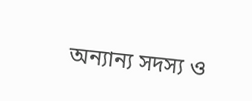অন্যান্য সদস্য ও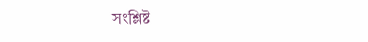সংশ্লিষ্ট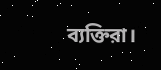ব্যক্তিরা।